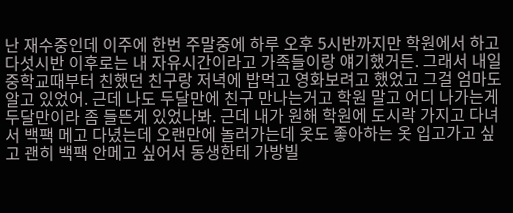난 재수중인데 이주에 한번 주말중에 하루 오후 5시반까지만 학원에서 하고 다섯시반 이후로는 내 자유시간이라고 가족들이랑 얘기했거든. 그래서 내일 중학교때부터 친했던 친구랑 저녁에 밥먹고 영화보려고 했었고 그걸 엄마도 알고 있었어. 근데 나도 두달만에 친구 만나는거고 학원 말고 어디 나가는게 두달만이라 좀 들뜬게 있었나봐. 근데 내가 원해 학원에 도시락 가지고 다녀서 백팩 메고 다녔는데 오랜만에 놀러가는데 옷도 좋아하는 옷 입고가고 싶고 괜히 백팩 안메고 싶어서 동생한테 가방빌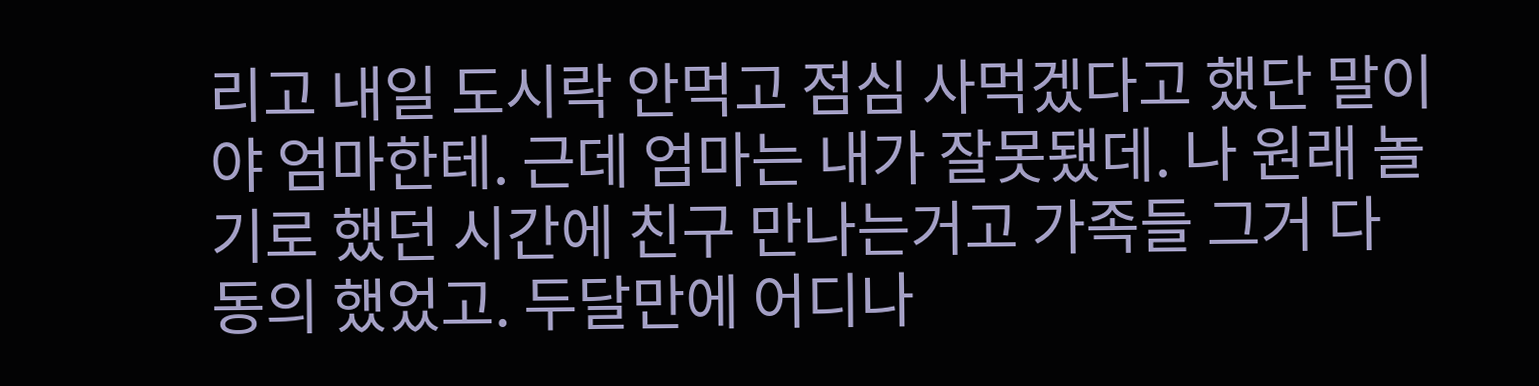리고 내일 도시락 안먹고 점심 사먹겠다고 했단 말이야 엄마한테. 근데 엄마는 내가 잘못됐데. 나 원래 놀기로 했던 시간에 친구 만나는거고 가족들 그거 다 동의 했었고. 두달만에 어디나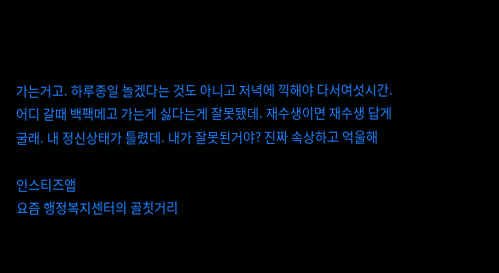가는거고. 하루종일 놀겠다는 것도 아니고 저녁에 끽해야 다서여섯시간. 어디 갈때 백팩메고 가는게 싫다는게 잘못됐데. 재수생이면 재수생 답게 굴래. 내 정신상태가 틀렸데. 내가 잘못된거야? 진짜 속상하고 억울해

인스티즈앱
요즘 행정복지센터의 골칫거리